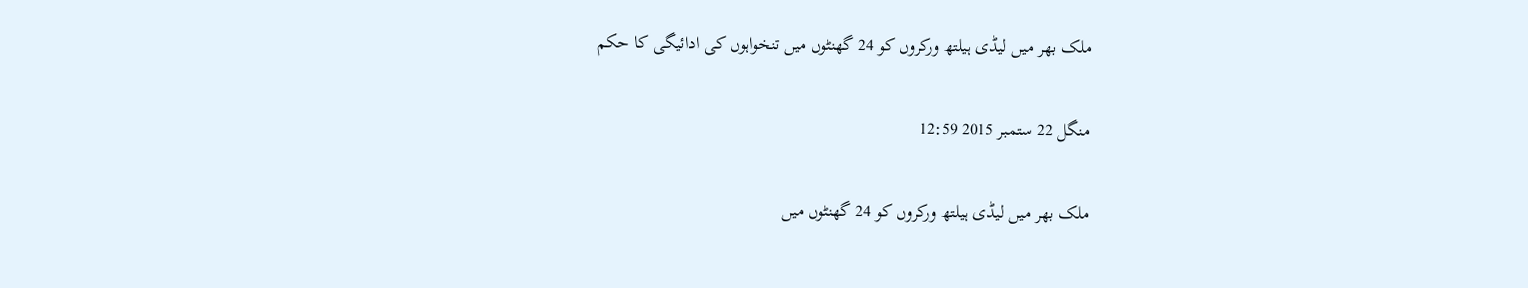ملک بھر میں لیڈی ہیلتھ ورکروں کو 24 گھنٹوں میں تنخواہوں کی ادائیگی کا حکم

منگل 22 ستمبر 2015 12:59

ملک بھر میں لیڈی ہیلتھ ورکروں کو 24 گھنٹوں میں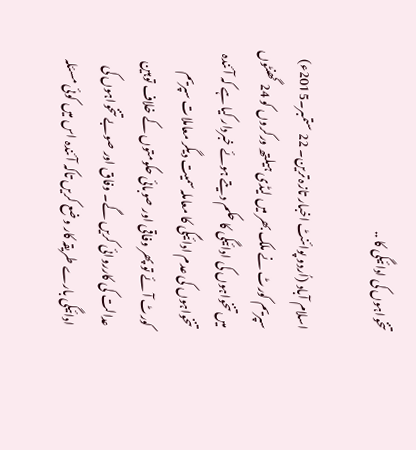تنخواہوں کی ادائیگی کا ..

اسلام آباد (اُردو پوائنٹ اخبار تازہ ترین۔ 22 ستمبر۔2015ء) سپریم کورٹ نے ملک بھر میں لیڈی ہیلتھ ورکروں کو 24 گھنٹوں میں تنخواہوں کی ادائیگی کا حکم دیتے ہوئے خبردار کیا ہے کہ آئندہ تنخواہوں کی عدم ادائیگی کا معاملہ سمیت دیگر معاملات سپریم کورٹ آئے تو پھر وفاقی اور صوبائی حکومتوں کے خلاف توہین عدالت کی کارروائی کریں گے۔ وفاق اور صوبے تنخواہوں کی ادائیگی بارے طریقہ کار وضع کریں تاکہ آئندہ اس میں کوئی مسئلہ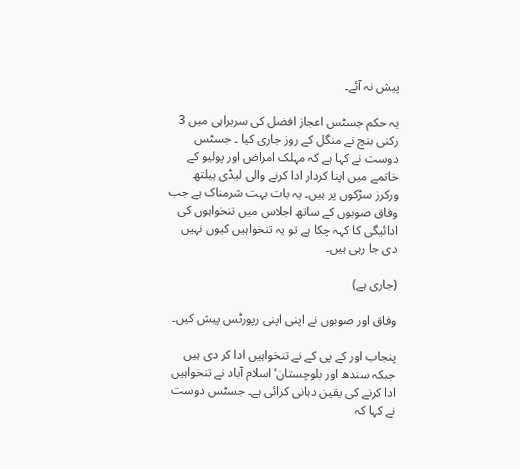پیش نہ آئے۔

یہ حکم جسٹس اعجاز افضل کی سربراہی میں 3 رکنی بنچ نے منگل کے روز جاری کیا ۔ جسٹس دوست نے کہا ہے کہ مہلک امراض اور پولیو کے خاتمے میں اپنا کردار ادا کرنے والی لیڈی ہیلتھ ورکرز سڑکوں پر ہیں۔ یہ بات بہت شرمناک ہے جب وفاق صوبوں کے ساتھ اجلاس میں تنخواہوں کی ادائیگی کا کہہ چکا ہے تو یہ تنخواہیں کیوں نہیں دی جا رہی ہیں۔

(جاری ہے)

وفاق اور صوبوں نے اپنی اپنی رپورٹس پیش کیں۔

پنجاب اور کے پی کے نے تنخواہیں ادا کر دی ہیں جبکہ سندھ اور بلوچستان‘ اسلام آباد نے تنخواہیں ادا کرنے کی یقین دہانی کرائی ہے۔ جسٹس دوست نے کہا کہ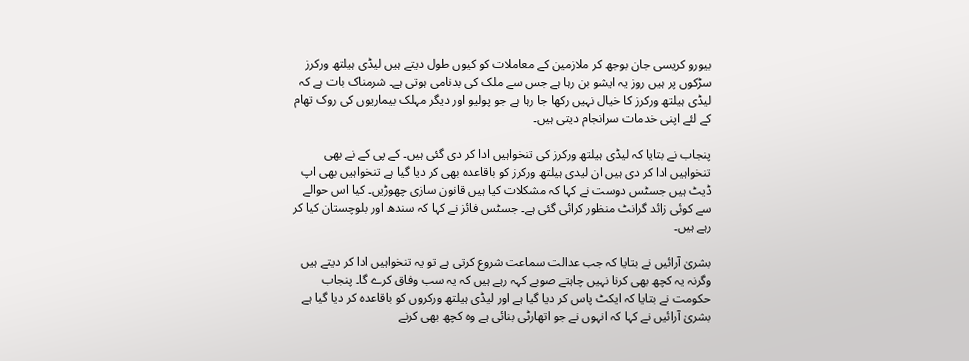بیورو کریسی جان بوجھ کر ملازمین کے معاملات کو کیوں طول دیتے ہیں لیڈی ہیلتھ ورکرز سڑکوں پر ہیں روز یہ ایشو بن رہا ہے جس سے ملک کی بدنامی ہوتی ہے۔ شرمناک بات ہے کہ لیڈی ہیلتھ ورکرز کا خیال نہیں رکھا جا رہا ہے جو پولیو اور دیگر مہلک بیماریوں کی روک تھام کے لئے اپنی خدمات سرانجام دیتی ہیں۔

پنجاب نے بتایا کہ لیڈی ہیلتھ ورکرز کی تنخواہیں ادا کر دی گئی ہیں۔ کے پی کے نے بھی تنخواہیں ادا کر دی ہیں ان لیدی ہیلتھ ورکرز کو باقاعدہ بھی کر دیا گیا ہے تنخواہیں بھی اپ ڈیٹ ہیں جسٹس دوست نے کہا کہ مشکلات کیا ہیں قانون سازی چھوڑیں۔ کیا اس حوالے سے کوئی زائد گرانٹ منظور کرائی گئی ہے۔ جسٹس فائز نے کہا کہ سندھ اور بلوچستان کیا کر رہے ہیں۔

بشریٰ آرائیں نے بتایا کہ جب عدالت سماعت شروع کرتی ہے تو یہ تنخواہیں ادا کر دیتے ہیں وگرنہ یہ کچھ بھی کرنا نہیں چاہتے صوبے کہہ رہے ہیں کہ یہ سب وفاق کرے گا۔ پنجاب حکومت نے بتایا کہ ایکٹ پاس کر دیا گیا ہے اور لیڈی ہیلتھ ورکروں کو باقاعدہ کر دیا گیا ہے بشریٰ آرائیں نے کہا کہ انہوں نے جو اتھارٹی بنائی ہے وہ کچھ بھی کرنے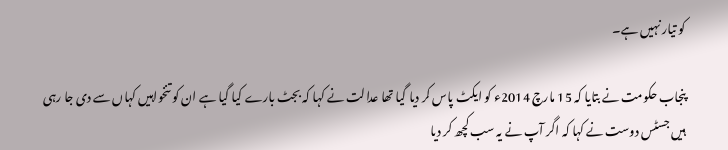کو تیار نہیں ہے۔

پنجاب حکومت نے بتایا کہ 15 مارچ 2014ء کو ایکٹ پاس کر دیا گیا تھا عدالت نے کہا کہ بجٹ بارے کیا گیا ہے ان کو تنخواہیں کہاں سے دی جا رہی ہیں جسٹس دوست نے کہا کہ اگر آپ نے یہ سب کچھ کر دیا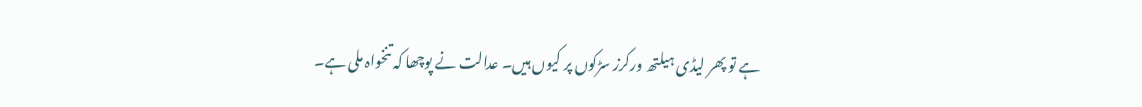ہے تو پھر لیڈی ہیلتھ ورکرز سڑکوں پر کیوں ہیں۔ عدالت نے پوچھا کہ تنخواہ ملی ہے۔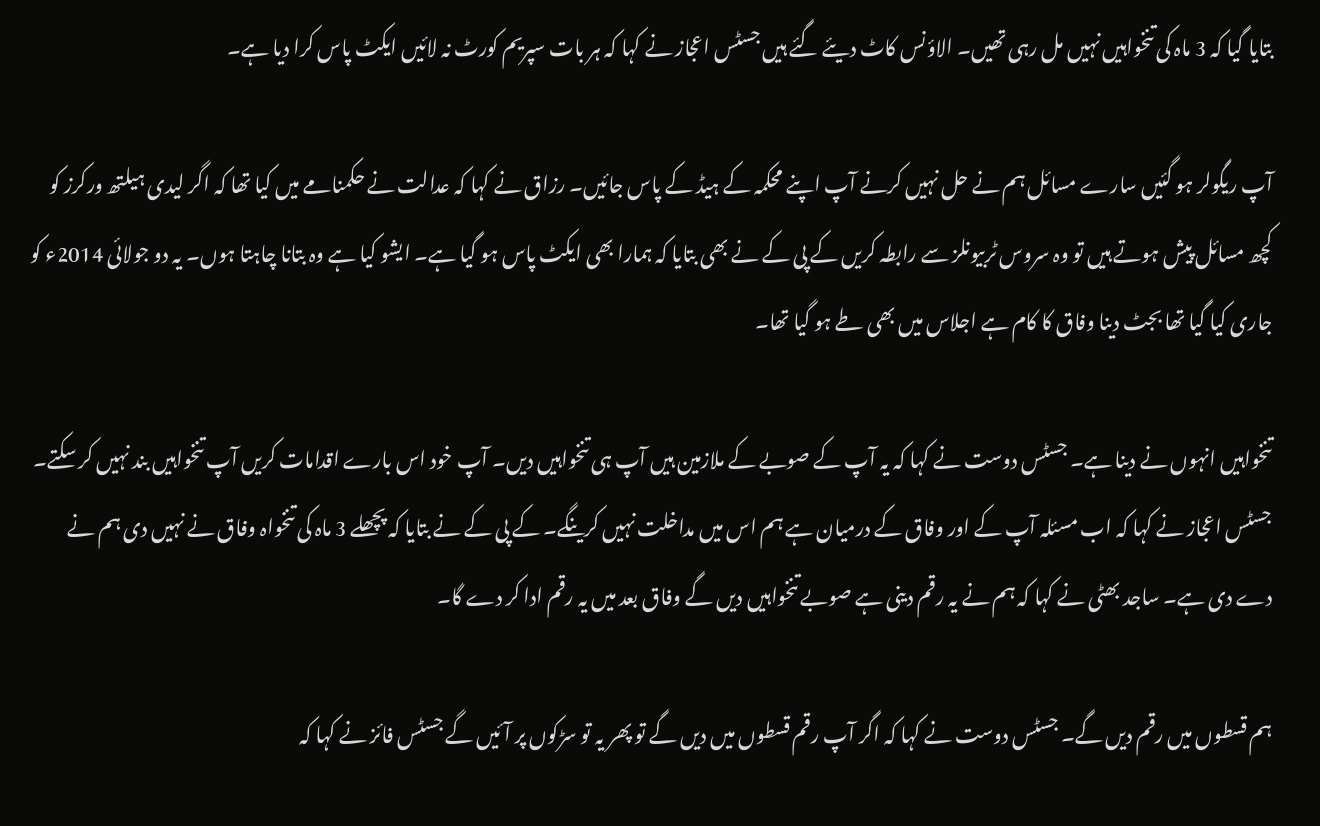بتایا گیا کہ 3 ماہ کی تنخواہیں نہیں مل رہی تھیں۔ الاؤنس کاٹ دیئے گئے ہیں جسٹس اعجاز نے کہا کہ ہر بات سپریم کورٹ نہ لائیں ایکٹ پاس کرا دیا ہے۔

آپ ریگولر ہو گئیں سارے مسائل ہم نے حل نہیں کرنے آپ اپنے محکمہ کے ہیڈ کے پاس جائیں۔ رزاق نے کہا کہ عدالت نے حکمنامے میں کیا تھا کہ اگر لیدی ہیلتھ ورکرز کو کچھ مسائل پیش ہوتے ہیں تو وہ سروس ٹربیونلز سے رابطہ کریں کے پی کے نے بھی بتایا کہ ہمارا بھی ایکٹ پاس ہو گیا ہے۔ ایشو کیا ہے وہ بتانا چاہتا ہوں۔ یہ دو جولائی 2014ء کو جاری کیا گیا تھا بجٹ دینا وفاق کا کام ہے اجلاس میں بھی طے ہو گیا تھا۔

تنخواہیں انہوں نے دینا ہے۔ جسٹس دوست نے کہا کہ یہ آپ کے صوبے کے ملازمین ہیں آپ ہی تنخواہیں دیں۔ آپ خود اس بارے اقدامات کریں آپ تنخواہیں بند نہیں کر سکتے۔ جسٹس اعجاز نے کہا کہ اب مسئلہ آپ کے اور وفاق کے درمیان ہے ہم اس میں مداخلت نہیں کرینگے۔ کے پی کے نے بتایا کہ پچھلے 3 ماہ کی تنخواہ وفاق نے نہیں دی ہم نے دے دی ہے۔ ساجد بھٹی نے کہا کہ ہم نے یہ رقم دینی ہے صوبے تنخواہیں دیں گے وفاق بعد میں یہ رقم ادا کر دے گا۔

ہم قسطوں میں رقم دیں گے۔ جسٹس دوست نے کہا کہ اگر آپ رقم قسطوں میں دیں گے تو پھر یہ تو سڑکوں پر آئیں گے جسٹس فائز نے کہا کہ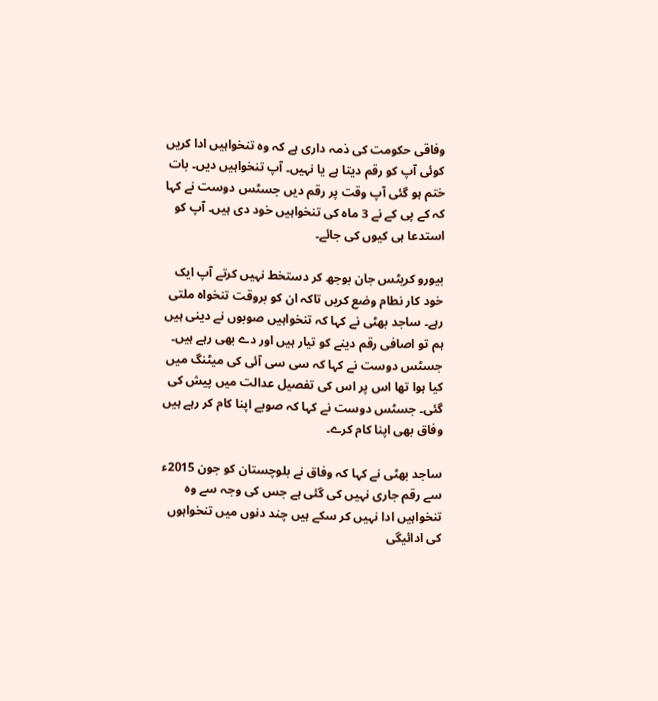وفاقی حکومت کی ذمہ داری ہے کہ وہ تنخواہیں ادا کریں کوئی آپ کو رقم دیتا ہے یا نہیں۔ آپ تنخواہیں دیں۔ بات ختم ہو گئی آپ وقت پر رقم دیں جسٹس دوست نے کہا کہ کے پی کے نے 3 ماہ کی تنخواہیں خود دی ہیں۔ آپ کو استدعا ہی کیوں کی جائے۔

بیورو کریٹس جان بوجھ کر دستخط نہیں کرتے آپ ایک خود کار نطام وضع کریں تاکہ ان کو بروقت تنخواہ ملتی رہے۔ ساجد بھٹی نے کہا کہ تنخواہیں صوبوں نے دینی ہیں ہم تو اصافی رقم دینے کو تیار ہیں اور دے بھی رہے ہیں۔ جسٹس دوست نے کہا کہ سی سی آئی کی میٹنگ میں کیا ہوا تھا اس پر اس کی تفصیل عدالت میں پیش کی گئی۔ جسٹس دوست نے کہا کہ صوبے اپنا کام کر رہے ہیں وفاق بھی اپنا کام کرے۔

ساجد بھٹی نے کہا کہ وفاق نے بلوچستان کو جون 2015ء سے رقم جاری نہیں کی گئی ہے جس کی وجہ سے وہ تنخواہیں ادا نہیں کر سکے ہیں چند دنوں میں تنخواہوں کی ادائیگی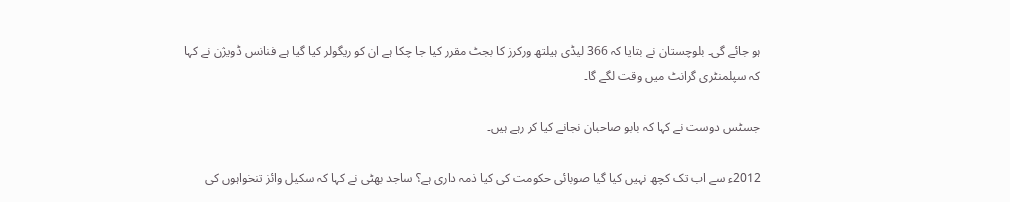ہو جائے گی۔ بلوچستان نے بتایا کہ 366 لیڈی ہیلتھ ورکرز کا بجٹ مقرر کیا جا چکا ہے ان کو ریگولر کیا گیا ہے فنانس ڈویژن نے کہا کہ سپلمنٹری گرانٹ میں وقت لگے گا۔

جسٹس دوست نے کہا کہ بابو صاحبان نجانے کیا کر رہے ہیں۔

2012ء سے اب تک کچھ نہیں کیا گیا صوبائی حکومت کی کیا ذمہ داری ہے؟ ساجد بھٹی نے کہا کہ سکیل وائز تنخواہوں کی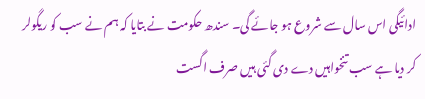ادائیگی اس سال سے شروع ہو جائے گی۔ سندھ حکومت نے بتایا کہ ہم نے سب کو ریگولر کر دیا ہے سب تنخواہیں دے دی گئی ہیں صرف اگست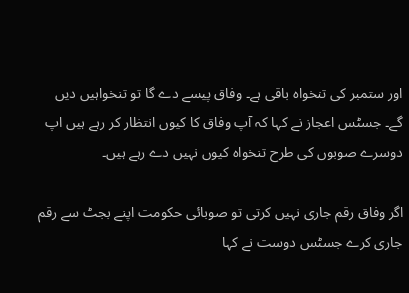اور ستمبر کی تنخواہ باقی ہے۔ وفاق پیسے دے گا تو تنخواہیں دیں گے۔ جسٹس اعجاز نے کہا کہ آپ وفاق کا کیوں انتظار کر رہے ہیں اپ دوسرے صوبوں کی طرح تنخواہ کیوں نہیں دے رہے ہیں۔

اگر وفاق رقم جاری نہیں کرتی تو صوبائی حکومت اپنے بجٹ سے رقم جاری کرے جسٹس دوست نے کہا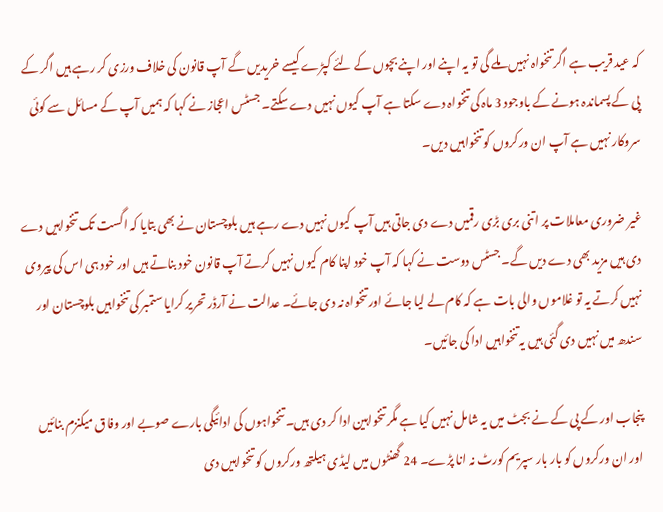کہ عید قریب ہے اگر تنخواہ نہیں ملے گی تو یہ اپنے اور اپنے بچوں کے لئے کپڑے کیسے خریدیں گے آپ قانون کی خلاف ورزی کر رہے ہیں اگر کے پی کے پسماندہ ہونے کے باوجود 3 ماہ کی تنخواہ دے سکتا ہے آپ کیوں نہیں دے سکتے۔ جسٹس اعجاز نے کہا کہ ہمیں آپ کے مسائل سے کوئی سروکار نہیں ہے آپ ان ورکروں کو تنخواہیں دیں۔

غیر ضروری معاملات پر اتنی بری بڑی رقمیں دے دی جاتی ہیں آپ کیوں نہیں دے رہے ہیں بلوچستان نے بھی بتایا کہ اگست تک تنخواہیں دے دی ہیں مزید بھی دے دیں گے۔ جسٹس دوست نے کہا کہ آپ خود اپنا کام کیوں نہیں کرتے آپ قانون خود بناتے ہیں اور خود ہی اس کی پیروی نہیں کرتے یہ تو غلاموں والی بات ہے کہ کام لے لیا جائے اور تنخواہ نہ دی جائے۔ عدالت نے آرڈر تحریر کرایا ستمبر کی تنخواہیں بلوچستان اور سندھ میں نہیں دی گئی ہیں یہ تنخواہیں ادا کی جائیں۔

پنجاب اور کے پی کے نے بجٹ میں یہ شامل نہیں کیا ہے مگر تنخواہین ادا کر دی ہیں۔ تنخواہوں کی ادائیگی بارے صوبے اور وفاق میکنزم بنائیں اور ان ورکروں کو بار بار سپریم کورٹ نہ انا پڑے۔ 24 گھنٹوں میں لیڈی ہیلتھ ورکروں کو تنخواہیں دی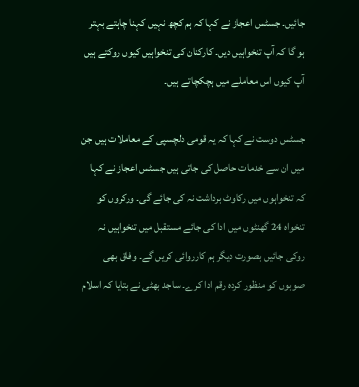جائیں۔ جسٹس اعجاز نے کہا کہ ہم کچھ نہیں کہنا چاہتے بہتر ہو گا کہ آپ تنخواہیں دیں۔ کارکنان کی تنخواہیں کیوں روکتے ہیں آپ کیوں اس معاملے میں ہچکچاتے ہیں۔

جسٹس دوست نے کہا کہ یہ قومی دلچسپی کے معاملات ہیں جن میں ان سے خدمات حاصل کی جاتی ہیں جسٹس اعجاز نے کہا کہ تنخواہوں میں رکاوٹ برداشت نہ کی جائے گی۔ ورکروں کو تنخواہ 24 گھنٹوں میں ادا کی جائے مستقبل میں تنخواہیں نہ روکی جائیں بصورت دیگر ہم کارروائی کریں گے۔ وفاق بھی صوبوں کو منظور کردہ رقم ادا کرے۔ ساجد بھٹی نے بتایا کہ اسلام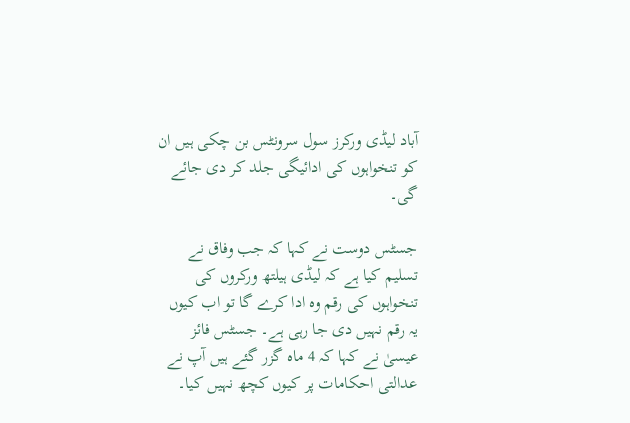آباد لیڈی ورکرز سول سرونٹس بن چکی ہیں ان کو تنخواہوں کی ادائیگی جلد کر دی جائے گی۔

جسٹس دوست نے کہا کہ جب وفاق نے تسلیم کیا ہے کہ لیڈی ہیلتھ ورکروں کی تنخواہوں کی رقم وہ ادا کرے گا تو اب کیوں یہ رقم نہیں دی جا رہی ہے۔ جسٹس فائز عیسیٰ نے کہا کہ 4 ماہ گزر گئے ہیں آپ نے عدالتی احکامات پر کیوں کچھ نہیں کیا۔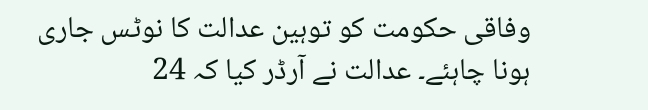وفاقی حکومت کو توہین عدالت کا نوٹس جاری ہونا چاہئے۔ عدالت نے آرڈر کیا کہ 24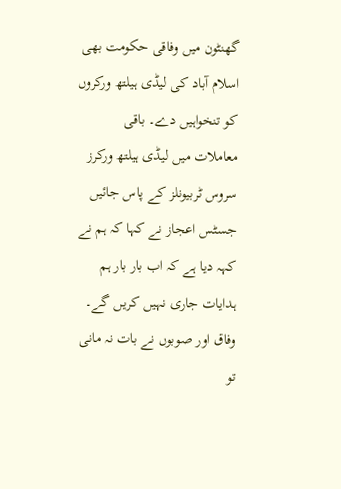گھنٹون میں وفاقی حکومت بھی اسلام آباد کی لیڈی ہیلتھ ورکروں کو تنخواہیں دے۔ باقی معاملات میں لیڈی ہیلتھ ورکرز سروس ٹربیونلز کے پاس جائیں جسٹس اعجاز نے کہا کہ ہم نے کہہ دیا ہے کہ اب بار بار ہم ہدایات جاری نہیں کریں گے۔ وفاق اور صوبوں نے بات نہ مانی تو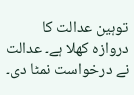توہین عدالت کا دروازہ کھلا ہے۔ عدالت نے درخواست نمٹا دی۔